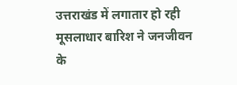उत्तराखंड में लगातार हो रही मूसलाधार बारिश ने जनजीवन के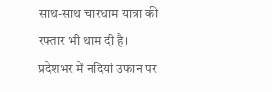साथ-साथ चारधाम यात्रा की रफ्तार भी थाम दी है। प्रदेशभर में नदियां उफान पर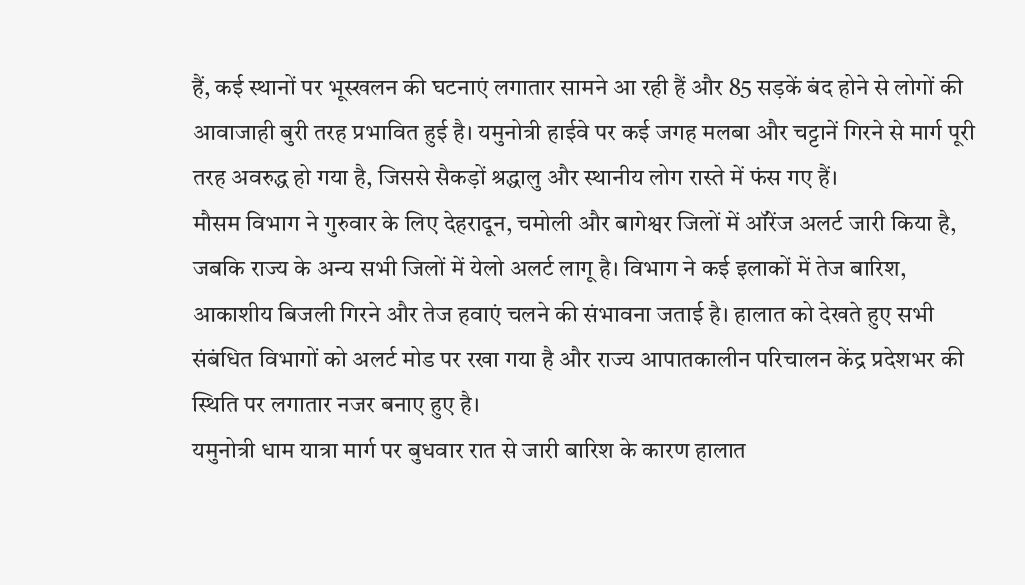हैं, कई स्थानों पर भूस्खलन की घटनाएं लगातार सामने आ रही हैं और 85 सड़कें बंद होने से लोगों की आवाजाही बुरी तरह प्रभावित हुई है। यमुनोत्री हाईवे पर कई जगह मलबा और चट्टानें गिरने से मार्ग पूरी तरह अवरुद्ध हो गया है, जिससे सैकड़ों श्रद्धालु और स्थानीय लोग रास्ते में फंस गए हैं।
मौसम विभाग ने गुरुवार के लिए देहरादून, चमोली और बागेश्वर जिलों में ऑरेंज अलर्ट जारी किया है, जबकि राज्य के अन्य सभी जिलों में येलो अलर्ट लागू है। विभाग ने कई इलाकों में तेज बारिश, आकाशीय बिजली गिरने और तेज हवाएं चलने की संभावना जताई है। हालात को देखते हुए सभी संबंधित विभागों को अलर्ट मोड पर रखा गया है और राज्य आपातकालीन परिचालन केंद्र प्रदेशभर की स्थिति पर लगातार नजर बनाए हुए है।
यमुनोत्री धाम यात्रा मार्ग पर बुधवार रात से जारी बारिश के कारण हालात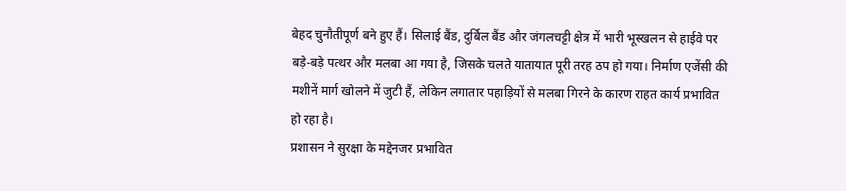बेहद चुनौतीपूर्ण बने हुए हैं। सिलाई बैंड, दुर्बिल बैंड और जंगलचट्टी क्षेत्र में भारी भूस्खलन से हाईवे पर बड़े-बड़े पत्थर और मलबा आ गया है, जिसके चलते यातायात पूरी तरह ठप हो गया। निर्माण एजेंसी की मशीनें मार्ग खोलने में जुटी हैं, लेकिन लगातार पहाड़ियों से मलबा गिरने के कारण राहत कार्य प्रभावित हो रहा है।
प्रशासन ने सुरक्षा के मद्देनजर प्रभावित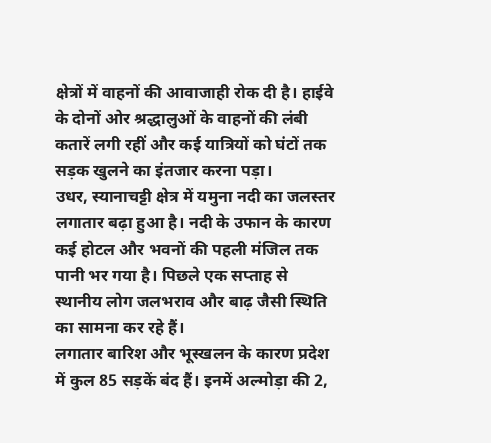क्षेत्रों में वाहनों की आवाजाही रोक दी है। हाईवे के दोनों ओर श्रद्धालुओं के वाहनों की लंबी कतारें लगी रहीं और कई यात्रियों को घंटों तक सड़क खुलने का इंतजार करना पड़ा।
उधर, स्यानाचट्टी क्षेत्र में यमुना नदी का जलस्तर लगातार बढ़ा हुआ है। नदी के उफान के कारण कई होटल और भवनों की पहली मंजिल तक पानी भर गया है। पिछले एक सप्ताह से स्थानीय लोग जलभराव और बाढ़ जैसी स्थिति का सामना कर रहे हैं।
लगातार बारिश और भूस्खलन के कारण प्रदेश में कुल 85 सड़कें बंद हैं। इनमें अल्मोड़ा की 2,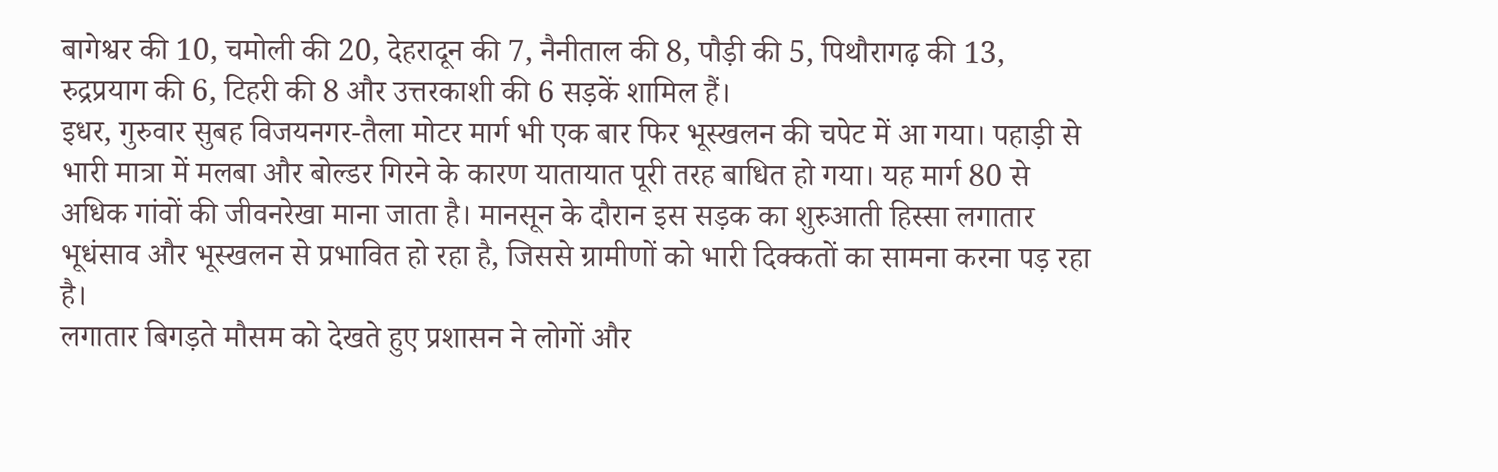बागेश्वर की 10, चमोली की 20, देहरादून की 7, नैनीताल की 8, पौड़ी की 5, पिथौरागढ़ की 13, रुद्रप्रयाग की 6, टिहरी की 8 और उत्तरकाशी की 6 सड़कें शामिल हैं।
इधर, गुरुवार सुबह विजयनगर-तैला मोटर मार्ग भी एक बार फिर भूस्खलन की चपेट में आ गया। पहाड़ी से भारी मात्रा में मलबा और बोल्डर गिरने के कारण यातायात पूरी तरह बाधित हो गया। यह मार्ग 80 से अधिक गांवों की जीवनरेखा माना जाता है। मानसून के दौरान इस सड़क का शुरुआती हिस्सा लगातार भूधंसाव और भूस्खलन से प्रभावित हो रहा है, जिससे ग्रामीणों को भारी दिक्कतों का सामना करना पड़ रहा है।
लगातार बिगड़ते मौसम को देखते हुए प्रशासन ने लोगों और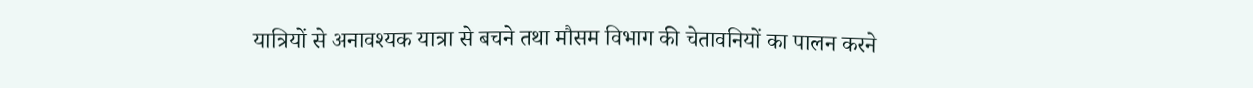यात्रियों से अनावश्यक यात्रा से बचने तथा मौसम विभाग की चेतावनियों का पालन करने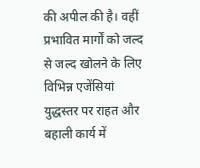की अपील की है। वहीं प्रभावित मार्गों को जल्द से जल्द खोलने के लिए विभिन्न एजेंसियां युद्धस्तर पर राहत और बहाली कार्य में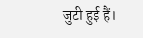जुटी हुई हैं।